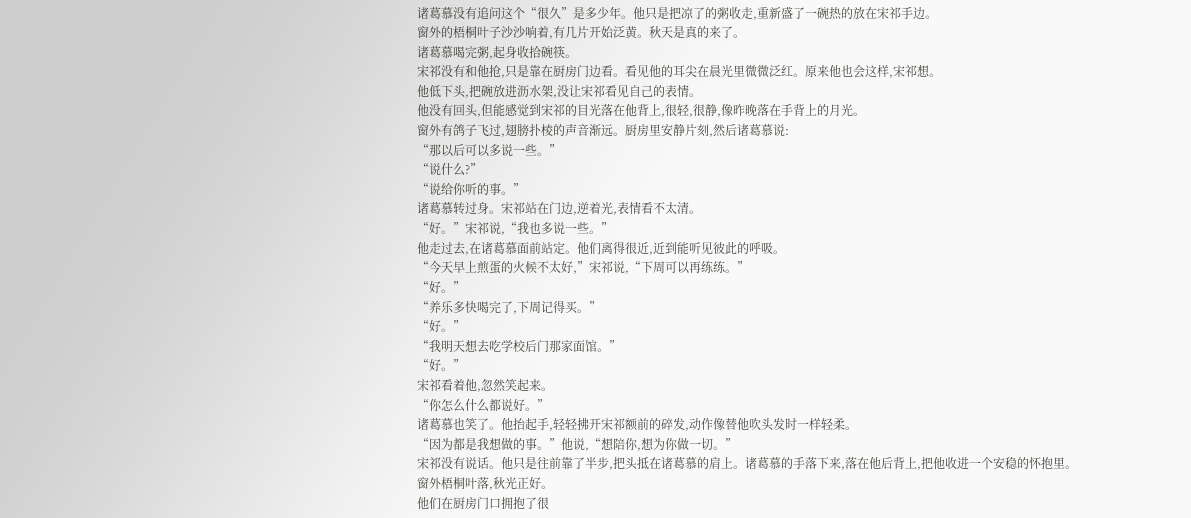诸葛慕没有追问这个“很久”是多少年。他只是把凉了的粥收走,重新盛了一碗热的放在宋祁手边。
窗外的梧桐叶子沙沙响着,有几片开始泛黄。秋天是真的来了。
诸葛慕喝完粥,起身收拾碗筷。
宋祁没有和他抢,只是靠在厨房门边看。看见他的耳尖在晨光里微微泛红。原来他也会这样,宋祁想。
他低下头,把碗放进沥水架,没让宋祁看见自己的表情。
他没有回头,但能感觉到宋祁的目光落在他背上,很轻,很静,像昨晚落在手背上的月光。
窗外有鸽子飞过,翅膀扑棱的声音渐远。厨房里安静片刻,然后诸葛慕说:
“那以后可以多说一些。”
“说什么?”
“说给你听的事。”
诸葛慕转过身。宋祁站在门边,逆着光,表情看不太清。
“好。”宋祁说,“我也多说一些。”
他走过去,在诸葛慕面前站定。他们离得很近,近到能听见彼此的呼吸。
“今天早上煎蛋的火候不太好,”宋祁说,“下周可以再练练。”
“好。”
“养乐多快喝完了,下周记得买。”
“好。”
“我明天想去吃学校后门那家面馆。”
“好。”
宋祁看着他,忽然笑起来。
“你怎么什么都说好。”
诸葛慕也笑了。他抬起手,轻轻拂开宋祁额前的碎发,动作像替他吹头发时一样轻柔。
“因为都是我想做的事。”他说,“想陪你,想为你做一切。”
宋祁没有说话。他只是往前靠了半步,把头抵在诸葛慕的肩上。诸葛慕的手落下来,落在他后背上,把他收进一个安稳的怀抱里。
窗外梧桐叶落,秋光正好。
他们在厨房门口拥抱了很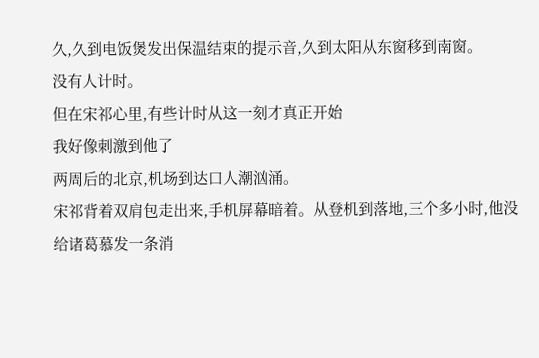久,久到电饭煲发出保温结束的提示音,久到太阳从东窗移到南窗。
没有人计时。
但在宋祁心里,有些计时从这一刻才真正开始
我好像刺激到他了
两周后的北京,机场到达口人潮汹涌。
宋祁背着双肩包走出来,手机屏幕暗着。从登机到落地,三个多小时,他没给诸葛慕发一条消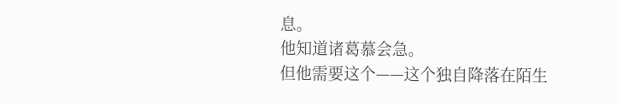息。
他知道诸葛慕会急。
但他需要这个——这个独自降落在陌生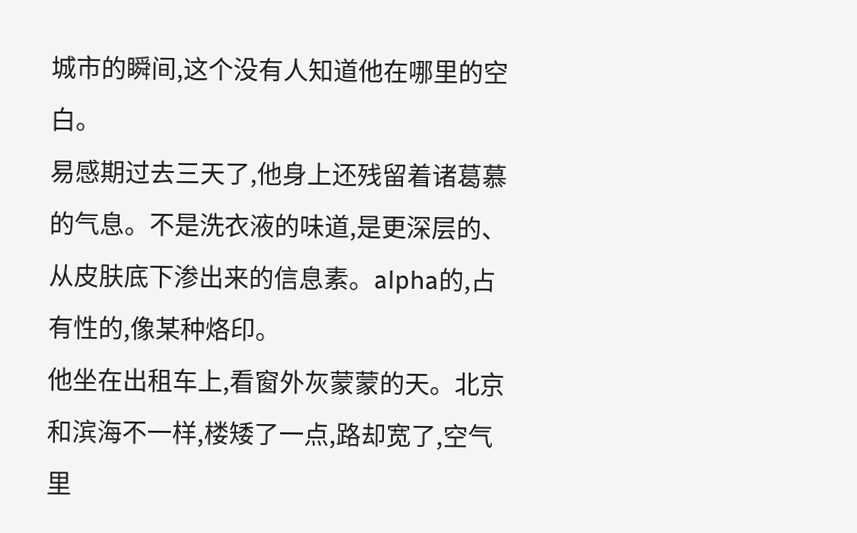城市的瞬间,这个没有人知道他在哪里的空白。
易感期过去三天了,他身上还残留着诸葛慕的气息。不是洗衣液的味道,是更深层的、从皮肤底下渗出来的信息素。alpha的,占有性的,像某种烙印。
他坐在出租车上,看窗外灰蒙蒙的天。北京和滨海不一样,楼矮了一点,路却宽了,空气里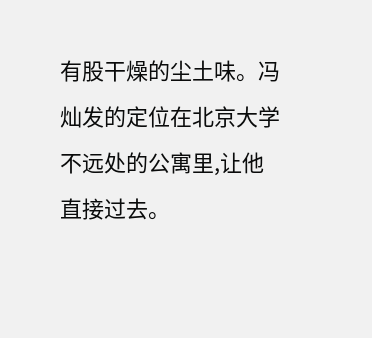有股干燥的尘土味。冯灿发的定位在北京大学不远处的公寓里,让他直接过去。